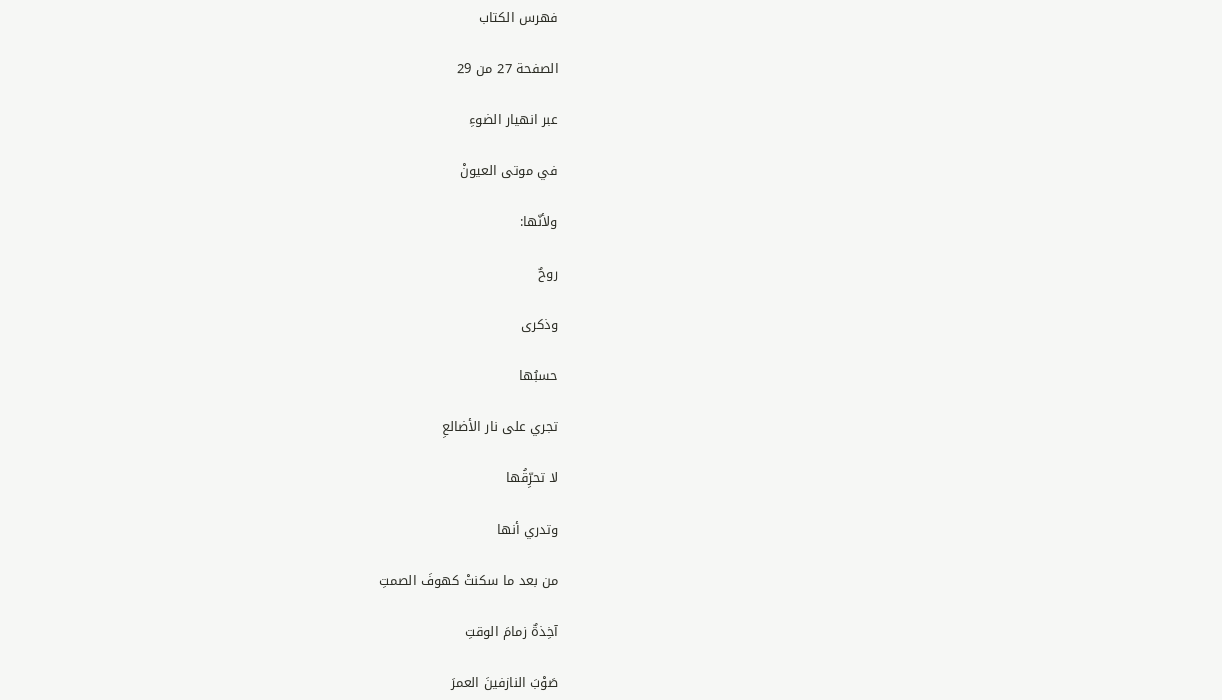فهرس الكتاب

الصفحة 27 من 29

عبر انهيار الضوءِ

في موتى العيونْ

ولأنّها:

روحٌ

وذكرى

حسبُها

تجري على نار الأضالعِ

لا تحرِّقُها

وتدري أنها

من بعد ما سكنتْ كهوفَ الصمتِ

آخِذةٌ زمامَ الوقتِ

صَوْبَ النازفينَ العمرَ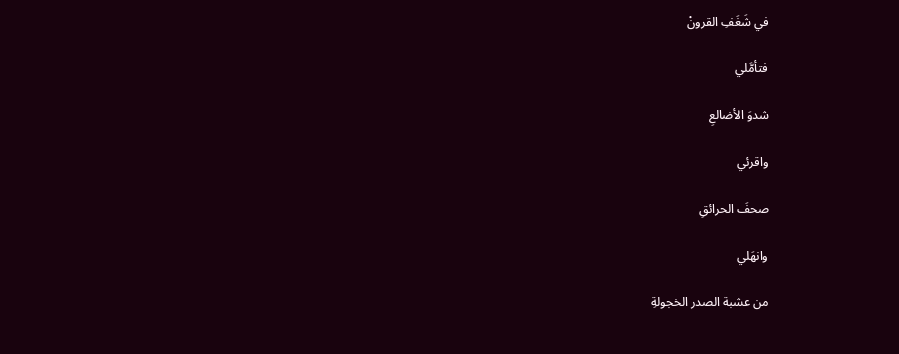في شَغَفِ القرونْ

فتأمَّلي

شدوَ الأضالعِ

واقرئي

صحفَ الحرائقِ

وانهَلي

من عشبة الصدر الخجولةِ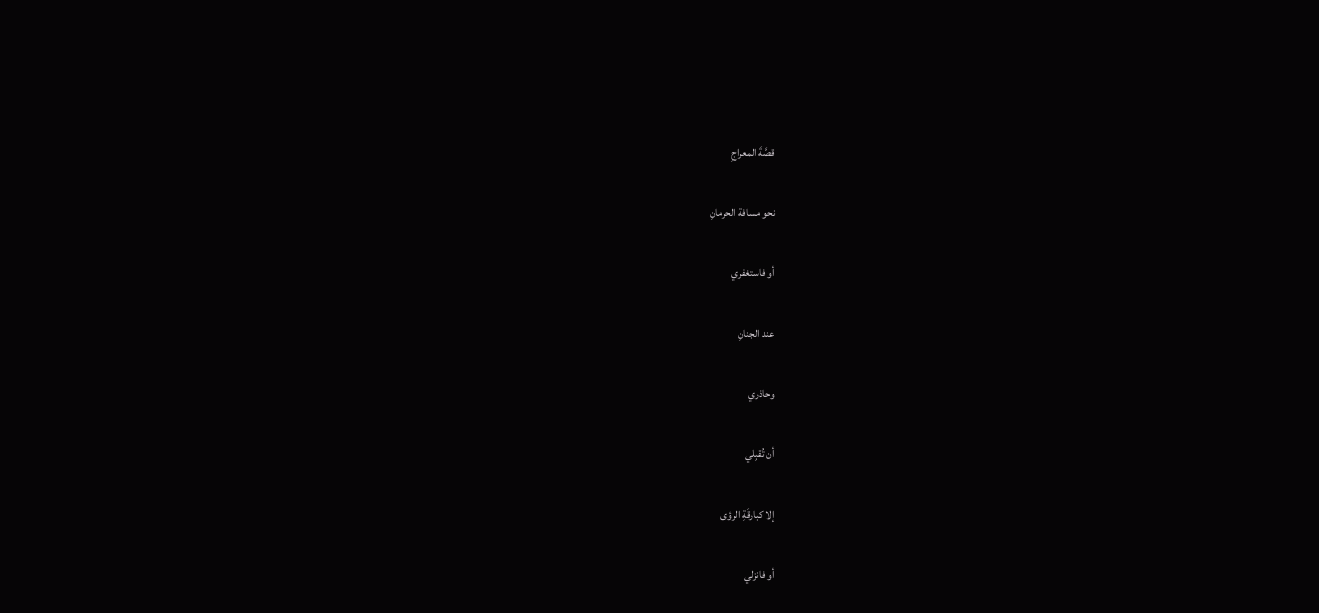قصَّةَ المعراجِ

نحو مسافة الحرمانِ

أو فاستغفري

عند الجنانِ

وحاذري

أن تُقبِلي

إلا كبارقَةِ الرؤى

أو فانزلي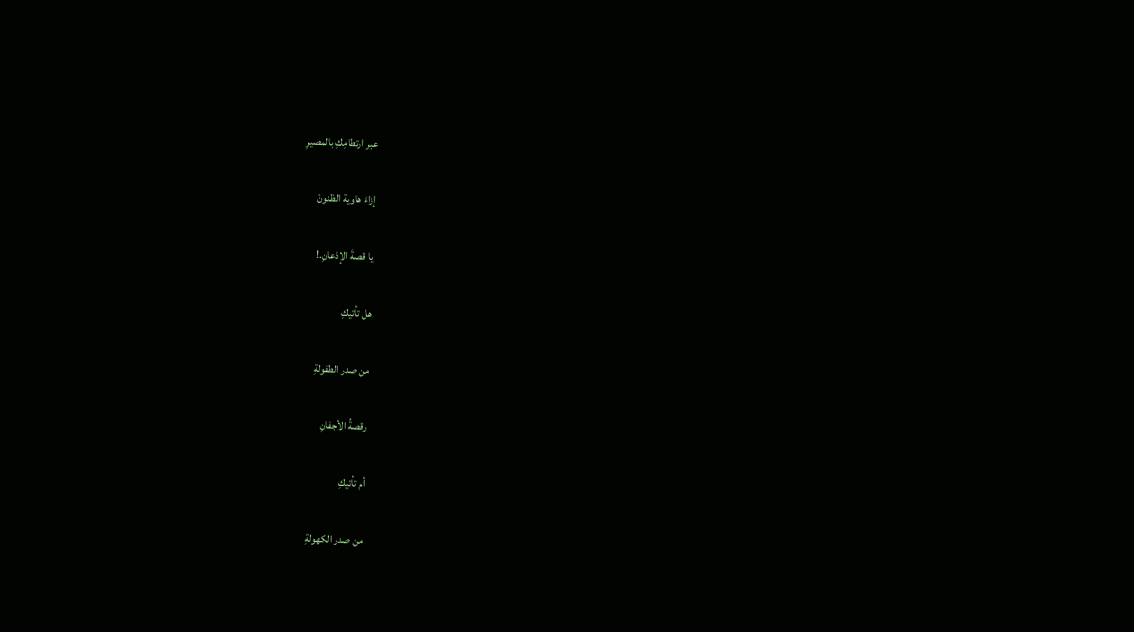عبر ارتطامِكِ بالمصيرِ

إزاءَ هاوية الظنونْ

يا قصةَ الإذعانِ.!

هل تأتيكِ

من صدر الطفولةِ

رقصةُ الأجفانِ

أم تأتيكِ

من صدر الكهولةِ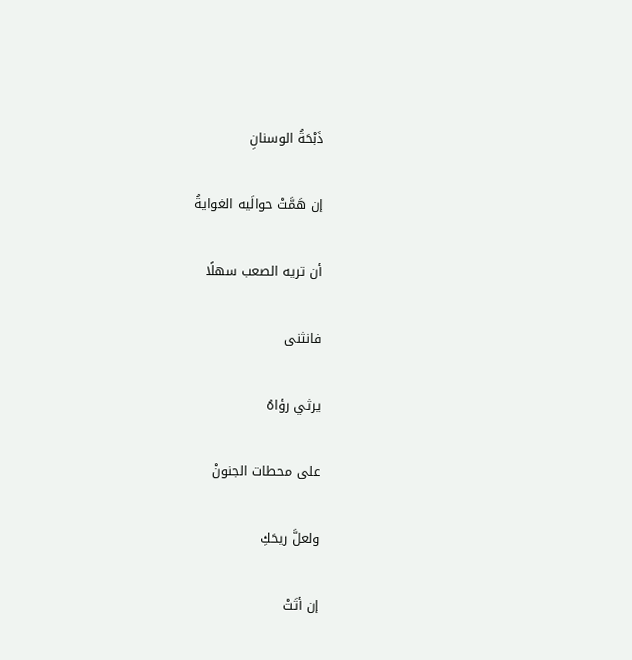ذَبْحَةُ الوسنانِ

إن هَمَّتْ حوالَيه الغوايةُ

أن تريه الصعب سهلًا

فانثنى

يرثي رؤاهُ

على محطات الجنونْ

ولعلَّ ريحَكِ

إن أتَتْ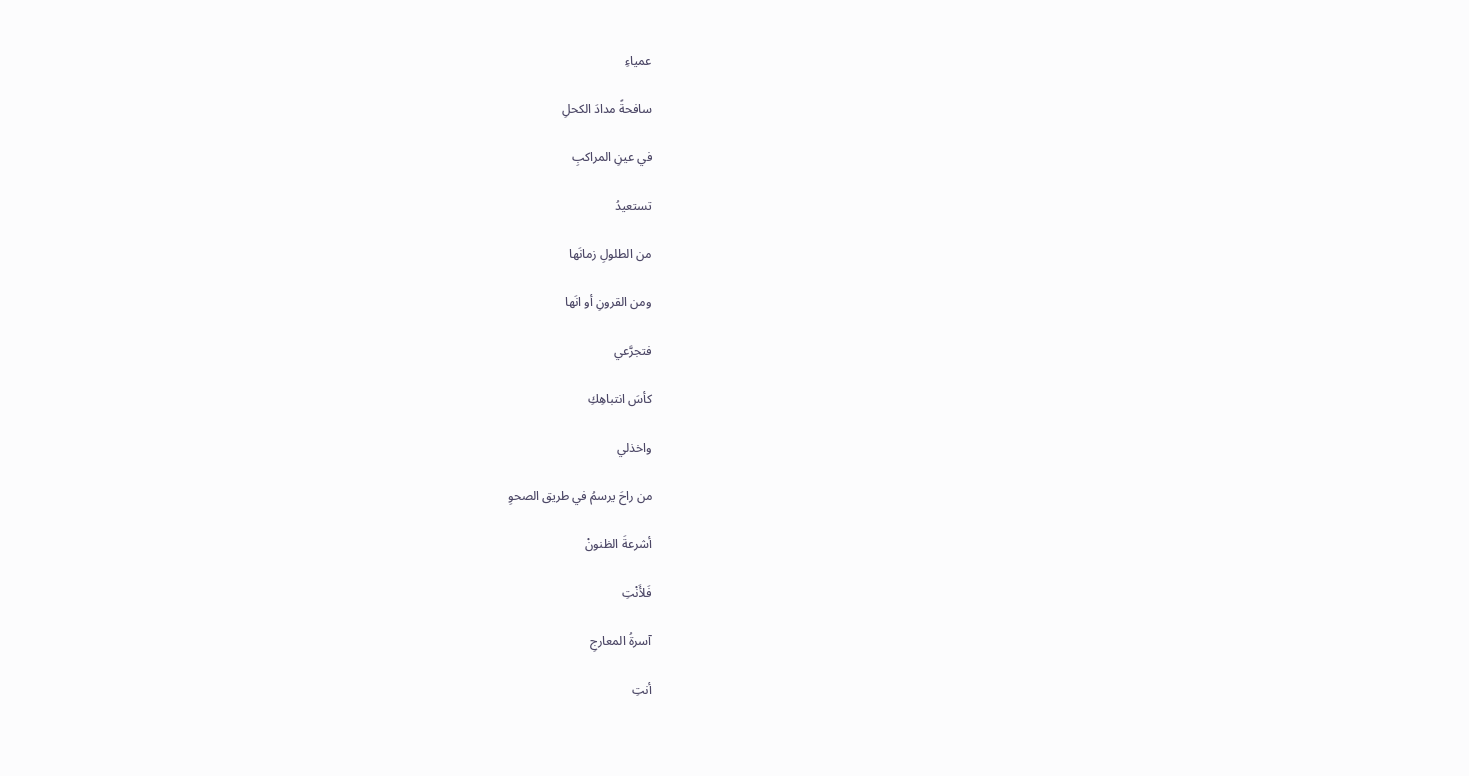عمياءِ

سافحةً مدادَ الكحلِ

في عينِ المراكبِ

تستعيدُ

من الطلولِ زمانَها

ومن القرونِ أو انَها

فتجرَّعي

كأسَ انتباهِكِ

واخذلي

من راحَ يرسمُ في طريق الصحوِ

أشرعةَ الظنونْ

فَلأَنْتِ

آسرةُ المعارجِ

أنتِ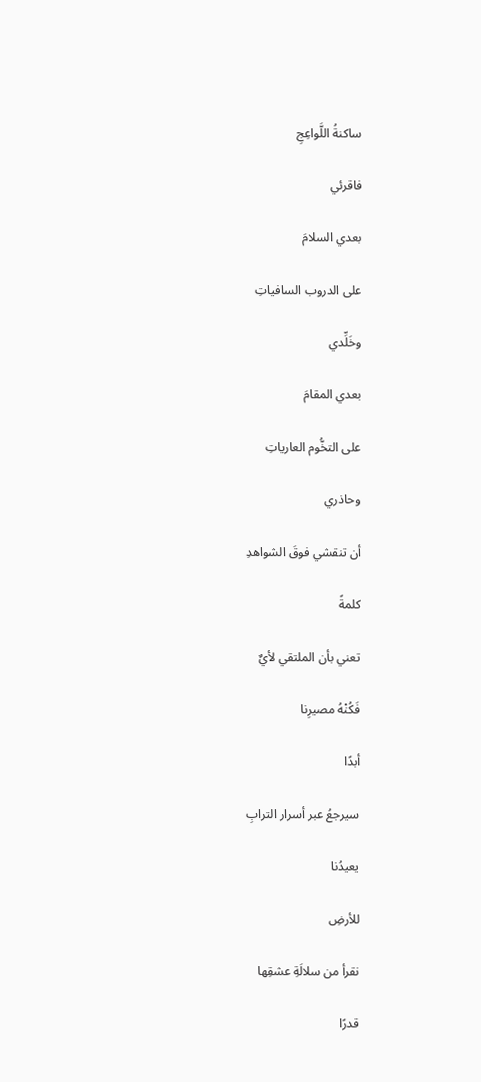ساكنةُ اللَّواعِجِ

فاقرئي

بعدي السلامَ

على الدروب السافياتِ

وخَلِّدي

بعدي المقامَ

على التخُّوم العارياتِ

وحاذري

أن تنقشي فوقَ الشواهدِ

كلمةً

تعني بأن الملتقي لأيٌ

فَكُنْهُ مصيرِنا

أبدًا

سيرجعُ عبر أسرار الترابِ

يعيدُنا

للأرضِ

نقرأ من سلالَةِ عشقِها

قدرًا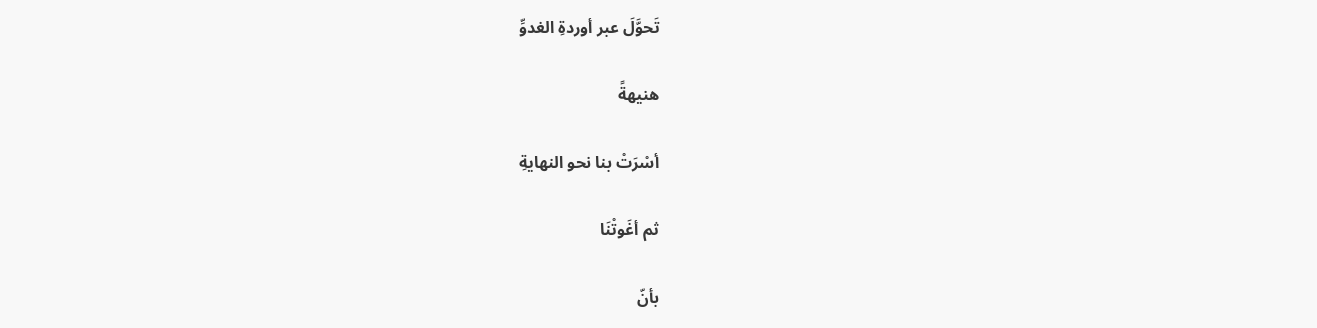تَحوَّلَ عبر أوردةِ الغدوِّ

هنيهةً

أسْرَتْ بنا نحو النهايةِ

ثم أغَوتْنَا

بأنّ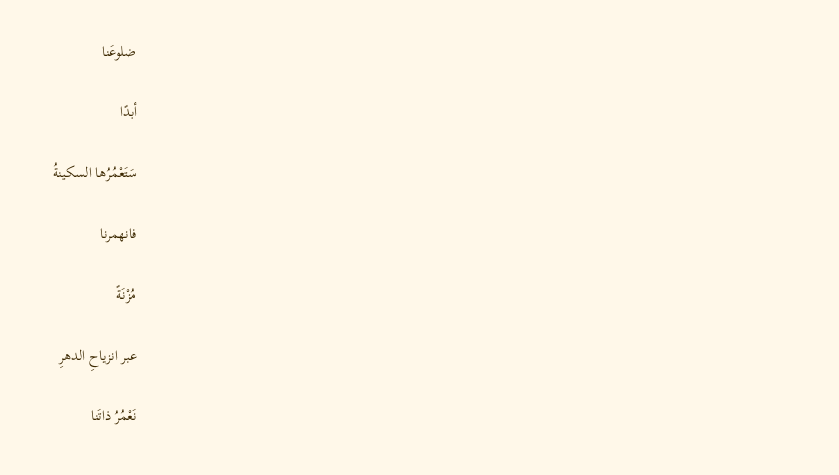ضلوعَنا

أبدًا

سَتَعْمُرُها السكينةُ

فانهمرنا

مُزْنَةً

عبر انزياحِ الدهرِ

نَعْمُرُ ذاتَنا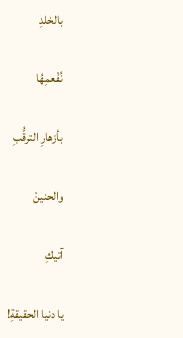بالخلدِ

نُفْعمِهُا

بأزهارِ الترقُّبِ

والحنينْ

آتيكِ

يا دنيا الحقيقةِ!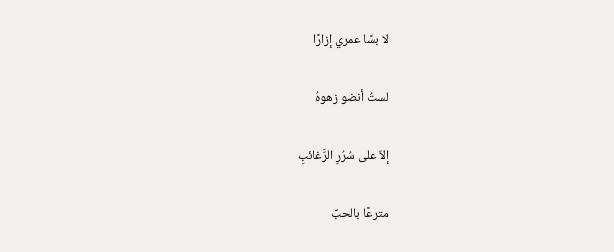لا بسًا عمري إزارًا

لستُ أنضو زهوهُ

إلاّ على سُرُرِ الرَّغائبِ

مترعًا بالحبِّ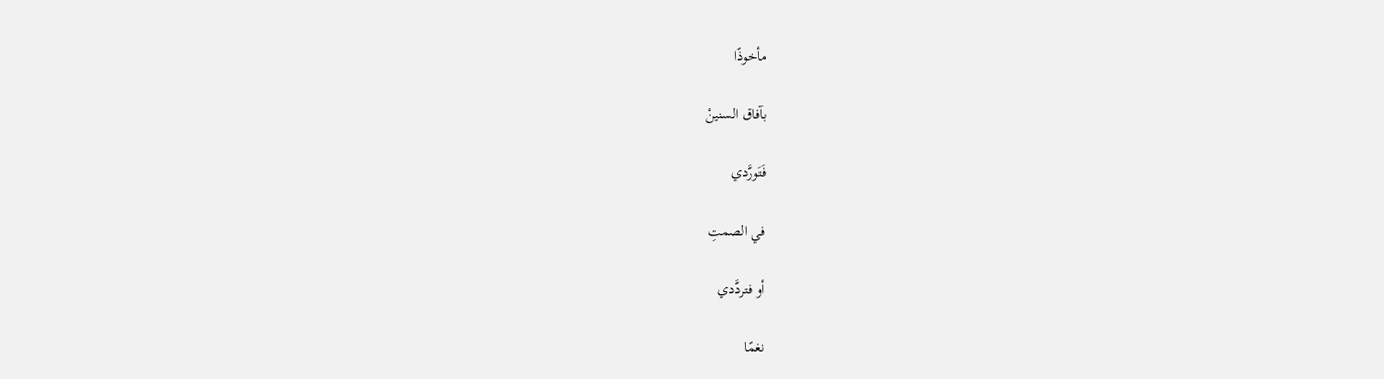مأخوذًا

بآفاق السنينْ

فَتَورَّدي

في الصمتِ

أو فتردَّدي

نغمًا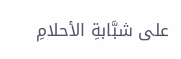على شبَّابةِ الأحلامِ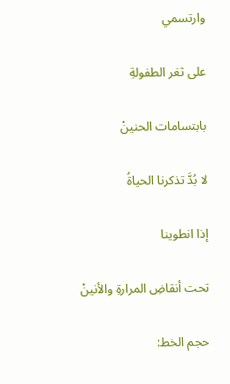وارتسمي

على ثغر الطفولةِ

بابتسامات الحنينْ

لا بُدَّ تذكرنا الحياةُ

إذا انطوينا

تحت أنقاضِ المرارةِ والأنينْ

حجم الخط: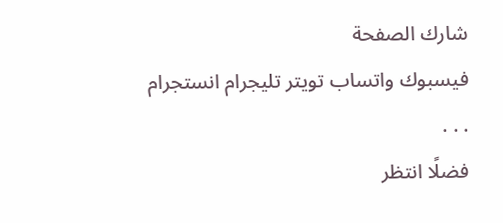شارك الصفحة
فيسبوك واتساب تويتر تليجرام انستجرام
. . .
فضلًا انتظر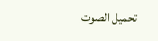تحميل الصوت